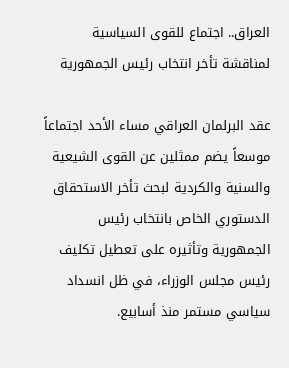العراق.. اجتماع للقوى السياسية لمناقشة تأخر انتخاب رئيس الجمهورية

عقد البرلمان العراقي مساء الأحد اجتماعاً موسعاً يضم ممثلين عن القوى الشيعية والسنية والكردية لبحث تأخر الاستحقاق الدستوري الخاص بانتخاب رئيس الجمهورية وتأثيره على تعطيل تكليف رئيس مجلس الوزراء، في ظل انسداد سياسي مستمر منذ أسابيع.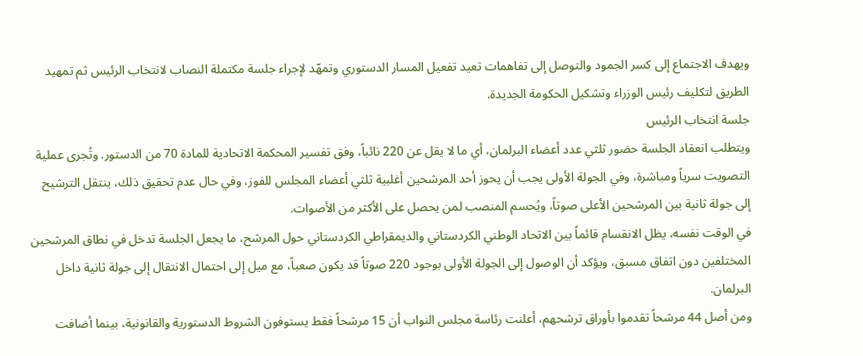ويهدف الاجتماع إلى كسر الجمود والتوصل إلى تفاهمات تعيد تفعيل المسار الدستوري وتمهّد لإجراء جلسة مكتملة النصاب لانتخاب الرئيس ثم تمهيد الطريق لتكليف رئيس الوزراء وتشكيل الحكومة الجديدة.
جلسة انتخاب الرئيس
ويتطلب انعقاد الجلسة حضور ثلثي عدد أعضاء البرلمان، أي ما لا يقل عن 220 نائباً، وفق تفسير المحكمة الاتحادية للمادة 70 من الدستور. وتُجرى عملية التصويت سرياً ومباشرة، وفي الجولة الأولى يجب أن يحوز أحد المرشحين أغلبية ثلثي أعضاء المجلس للفوز، وفي حال عدم تحقيق ذلك، ينتقل الترشيح إلى جولة ثانية بين المرشحين الأعلى صوتاً، ويُحسم المنصب لمن يحصل على الأكثر من الأصوات.
في الوقت نفسه، يظل الانقسام قائماً بين الاتحاد الوطني الكردستاني والديمقراطي الكردستاني حول المرشح، ما يجعل الجلسة تدخل في نطاق المرشحين المختلفين دون اتفاق مسبق، ويؤكد أن الوصول إلى الجولة الأولى بوجود 220 صوتاً قد يكون صعباً، مع ميل إلى احتمال الانتقال إلى جولة ثانية داخل البرلمان.
ومن أصل 44 مرشحاً تقدموا بأوراق ترشحهم، أعلنت رئاسة مجلس النواب أن 15 مرشحاً فقط يستوفون الشروط الدستورية والقانونية، بينما أضافت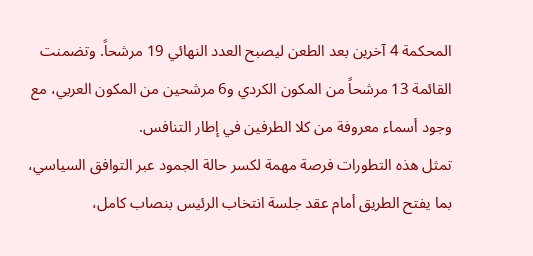المحكمة 4 آخرين بعد الطعن ليصبح العدد النهائي 19 مرشحاً. وتضمنت القائمة 13 مرشحاً من المكون الكردي و6 مرشحين من المكون العربي، مع وجود أسماء معروفة من كلا الطرفين في إطار التنافس.
تمثل هذه التطورات فرصة مهمة لكسر حالة الجمود عبر التوافق السياسي، بما يفتح الطريق أمام عقد جلسة انتخاب الرئيس بنصاب كامل،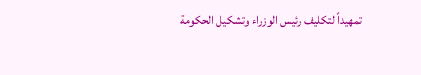تمهيداً لتكليف رئيس الوزراء وتشكيل الحكومة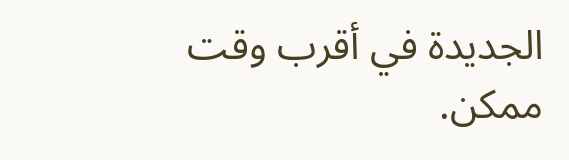الجديدة في أقرب وقت ممكن.